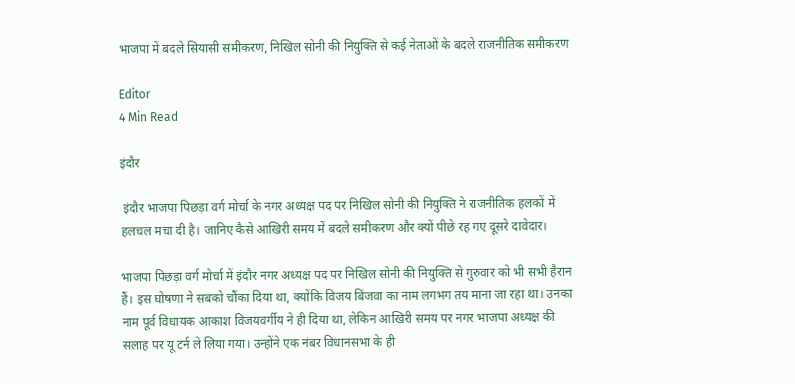भाजपा में बदले सियासी समीकरण, निखिल सोनी की नियुक्ति से कई नेताओं के बदले राजनीतिक समीकरण

Editor
4 Min Read

इंदौर

 इंदौर भाजपा पिछड़ा वर्ग मोर्चा के नगर अध्यक्ष पद पर निखिल सोनी की नियुक्ति ने राजनीतिक हलकों में हलचल मचा दी है। जानिए कैसे आखिरी समय में बदले समीकरण और क्यों पीछे रह गए दूसरे दावेदार।

भाजपा पिछड़ा वर्ग मोर्चा में इंदौर नगर अध्यक्ष पद पर निखिल सोनी की नियुक्ति से गुरुवार को भी सभी हैरान हैं। इस घोषणा ने सबको चौंका दिया था, क्योंकि विजय बिंजवा का नाम लगभग तय माना जा रहा था। उनका नाम पूर्व विधायक आकाश विजयवर्गीय ने ही दिया था, लेकिन आखिरी समय पर नगर भाजपा अध्यक्ष की सलाह पर यू टर्न ले लिया गया। उन्होंने एक नंबर विधानसभा के ही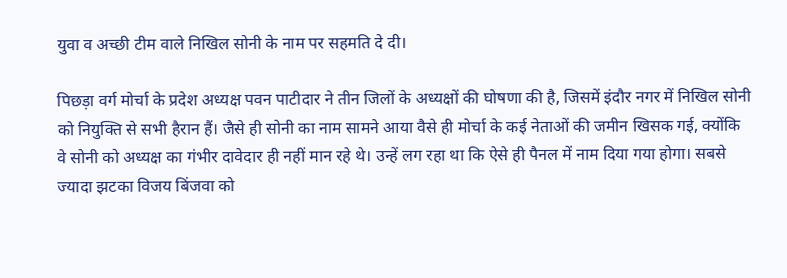युवा व अच्छी टीम वाले निखिल सोनी के नाम पर सहमति दे दी।

पिछड़ा वर्ग मोर्चा के प्रदेश अध्यक्ष पवन पाटीदार ने तीन जिलों के अध्यक्षों की घोषणा की है, जिसमें इंदौर नगर में निखिल सोनी को नियुक्ति से सभी हैरान हैं। जैसे ही सोनी का नाम सामने आया वैसे ही मोर्चा के कई नेताओं की जमीन खिसक गई, क्योंकि वे सोनी को अध्यक्ष का गंभीर दावेदार ही नहीं मान रहे थे। उन्हें लग रहा था कि ऐसे ही पैनल में नाम दिया गया होगा। सबसे ज्यादा झटका विजय बिंजवा को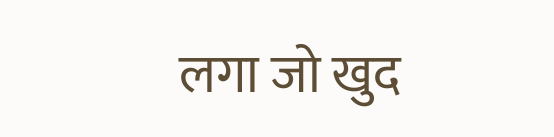लगा जो खुद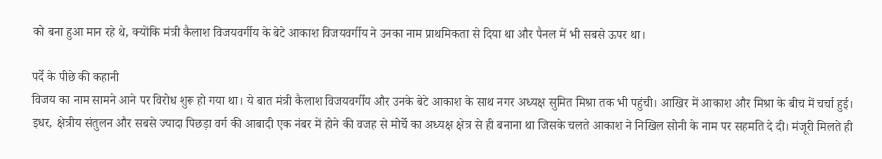को बना हुआ मान रहे थे, क्योंकि मंत्री कैलाश विजयवर्गीय के बेटे आकाश विजयवर्गीय ने उनका नाम प्राथमिकता से दिया था और पैनल में भी सबसे ऊपर था।

पर्दे के पीछे की कहानी
विजय का नाम सामने आने पर विरोध शुरू हो गया था। ये बात मंत्री कैलाश विजयवर्गीय और उनके बेटे आकाश के साथ नगर अध्यक्ष सुमित मिश्रा तक भी पहुंची। आखिर में आकाश और मिश्रा के बीच में चर्चा हुई। इधर, क्षेत्रीय संतुलन और सबसे ज्यादा पिछड़ा वर्ग की आबादी एक नंबर में होने की वजह से मोर्चे का अध्यक्ष क्षेत्र से ही बनाना था जिसके चलते आकाश ने निखिल सोनी के नाम पर सहमति दे दी। मंजूरी मिलते ही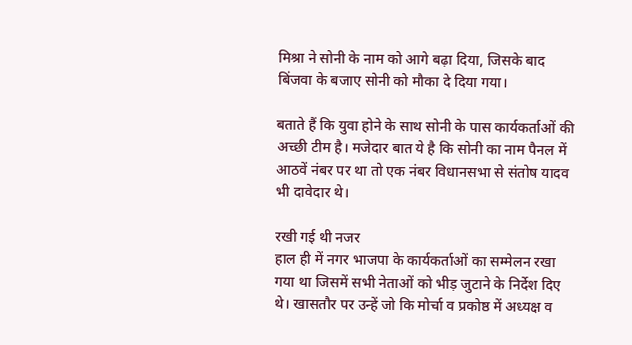मिश्रा ने सोनी के नाम को आगे बढ़ा दिया, जिसके बाद बिंजवा के बजाए सोनी को मौका दे दिया गया।

बताते हैं कि युवा होने के साथ सोनी के पास कार्यकर्ताओं की अच्छी टीम है। मजेदार बात ये है कि सोनी का नाम पैनल में आठवें नंबर पर था तो एक नंबर विधानसभा से संतोष यादव भी दावेदार थे।

रखी गई थी नजर
हाल ही में नगर भाजपा के कार्यकर्ताओं का सम्मेलन रखा गया था जिसमें सभी नेताओं को भीड़ जुटाने के निर्देश दिए थे। खासतौर पर उन्हें जो कि मोर्चा व प्रकोष्ठ में अध्यक्ष व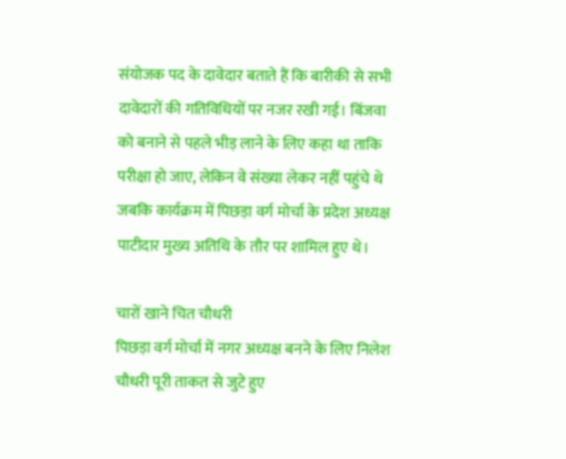संयोजक पद के दावेदार बताते हैं कि बारीकी से सभी दावेदारों की गतिविधियों पर नजर रखी गई। बिंजवा को बनाने से पहले भीड़ लाने के लिए कहा था ताकि परीक्षा हो जाए, लेकिन वे संख्या लेकर नहीं पहुंचे थे जबकि कार्यक्रम में पिछड़ा वर्ग मोर्चा के प्रदेश अध्यक्ष पाटीदार मुख्य अतिथि के तौर पर शामिल हुए थे।

चारों खाने चित चौधरी
पिछड़ा वर्ग मोर्चा में नगर अध्यक्ष बनने के लिए निलेश चौधरी पूरी ताकत से जुटे हुए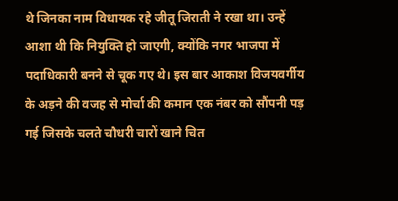थे जिनका नाम विधायक रहे जीतू जिराती ने रखा था। उन्हें आशा थी कि नियुक्ति हो जाएगी, क्योंकि नगर भाजपा में पदाधिकारी बनने से चूक गए थे। इस बार आकाश विजयवर्गीय के अड़ने की वजह से मोर्चा की कमान एक नंबर को सौंपनी पड़ गई जिसके चलते चौधरी चारों खाने चित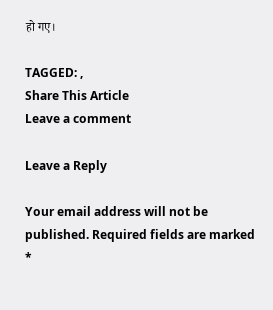हो गए।

TAGGED: ,
Share This Article
Leave a comment

Leave a Reply

Your email address will not be published. Required fields are marked *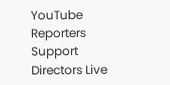YouTube Reporters Support Directors Live